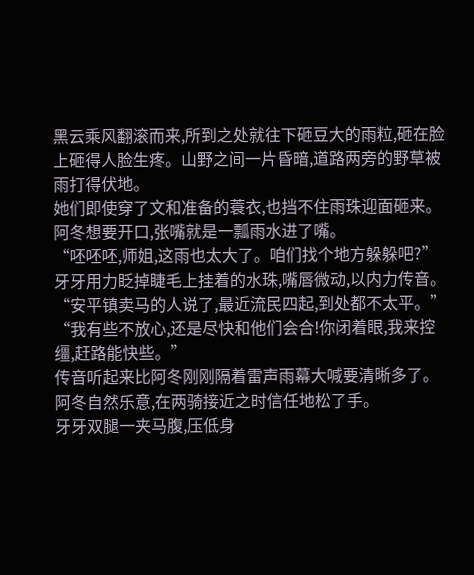黑云乘风翻滚而来,所到之处就往下砸豆大的雨粒,砸在脸上砸得人脸生疼。山野之间一片昏暗,道路两旁的野草被雨打得伏地。
她们即使穿了文和准备的蓑衣,也挡不住雨珠迎面砸来。
阿冬想要开口,张嘴就是一瓢雨水进了嘴。
“呸呸呸,师姐,这雨也太大了。咱们找个地方躲躲吧?”
牙牙用力眨掉睫毛上挂着的水珠,嘴唇微动,以内力传音。
“安平镇卖马的人说了,最近流民四起,到处都不太平。”
“我有些不放心,还是尽快和他们会合!你闭着眼,我来控缰,赶路能快些。”
传音听起来比阿冬刚刚隔着雷声雨幕大喊要清晰多了。
阿冬自然乐意,在两骑接近之时信任地松了手。
牙牙双腿一夹马腹,压低身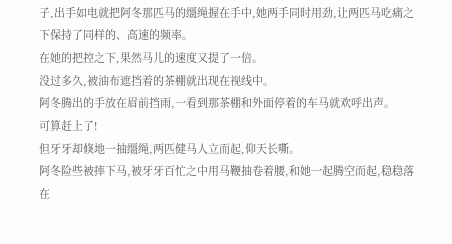子,出手如电就把阿冬那匹马的缰绳握在手中,她两手同时用劲,让两匹马吃痛之下保持了同样的、高速的频率。
在她的把控之下,果然马儿的速度又提了一倍。
没过多久,被油布遮挡着的茶棚就出现在视线中。
阿冬腾出的手放在眉前挡雨,一看到那茶棚和外面停着的车马就欢呼出声。
可算赶上了!
但牙牙却倏地一抽缰绳,两匹健马人立而起,仰天长嘶。
阿冬险些被摔下马,被牙牙百忙之中用马鞭抽卷着腰,和她一起腾空而起,稳稳落在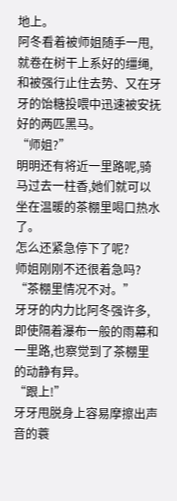地上。
阿冬看着被师姐随手一甩,就卷在树干上系好的缰绳,和被强行止住去势、又在牙牙的饴糖投喂中迅速被安抚好的两匹黑马。
“师姐?”
明明还有将近一里路呢,骑马过去一柱香,她们就可以坐在温暖的茶棚里喝口热水了。
怎么还紧急停下了呢?
师姐刚刚不还很着急吗?
“茶棚里情况不对。”
牙牙的内力比阿冬强许多,即使隔着瀑布一般的雨幕和一里路,也察觉到了茶棚里的动静有异。
“跟上!”
牙牙甩脱身上容易摩擦出声音的蓑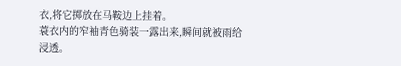衣,将它掷放在马鞍边上挂着。
蓑衣内的窄袖青色骑装一露出来,瞬间就被雨给浸透。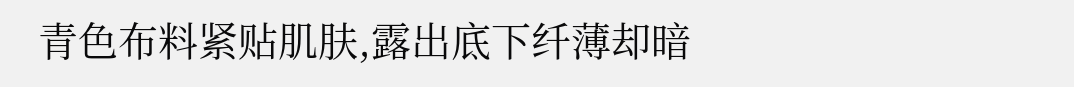青色布料紧贴肌肤,露出底下纤薄却暗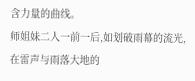含力量的曲线。
师姐妹二人一前一后,如划破雨幕的流光,在雷声与雨落大地的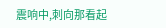震响中,刺向那看起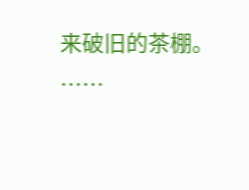来破旧的茶棚。
……